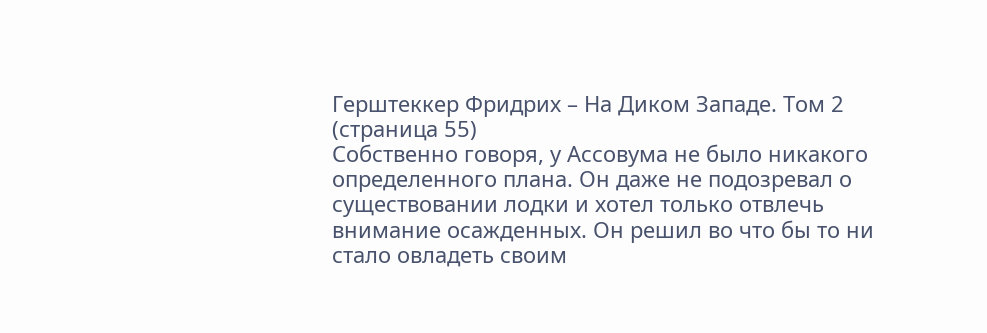Герштеккер Фридрих – На Диком Западе. Том 2 (страница 55)
Собственно говоря, у Ассовума не было никакого определенного плана. Он даже не подозревал о существовании лодки и хотел только отвлечь внимание осажденных. Он решил во что бы то ни стало овладеть своим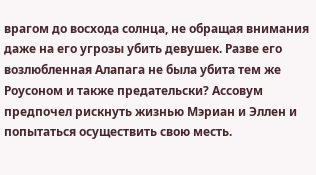врагом до восхода солнца, не обращая внимания даже на его угрозы убить девушек. Разве его возлюбленная Алапага не была убита тем же Роусоном и также предательски? Ассовум предпочел рискнуть жизнью Мэриан и Эллен и попытаться осуществить свою месть.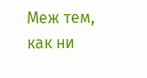Меж тем, как ни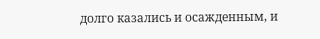долго казались и осажденным, и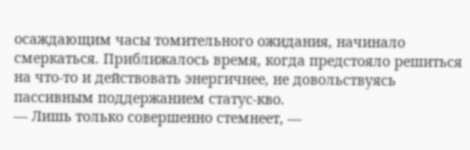осаждающим часы томительного ожидания, начинало смеркаться. Приближалось время, когда предстояло решиться на что-то и действовать энергичнее, не довольствуясь пассивным поддержанием статус-кво.
— Лишь только совершенно стемнеет, —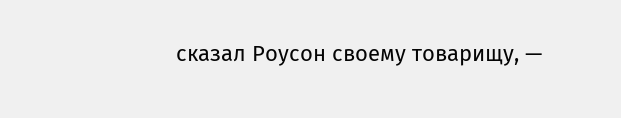сказал Роусон своему товарищу, —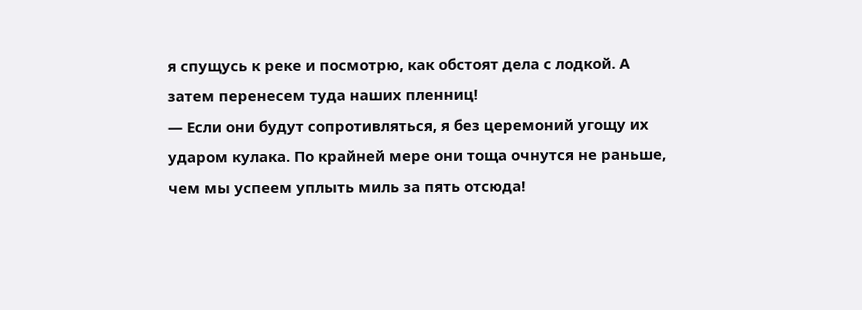я спущусь к реке и посмотрю, как обстоят дела с лодкой. А затем перенесем туда наших пленниц!
— Если они будут сопротивляться, я без церемоний угощу их ударом кулака. По крайней мере они тоща очнутся не раньше, чем мы успеем уплыть миль за пять отсюда!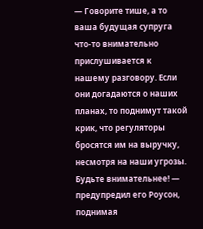— Говорите тише, а то ваша будущая супруга что-то внимательно прислушивается к нашему разговору. Если они догадаются о наших планах, то поднимут такой крик, что регуляторы бросятся им на выручку, несмотря на наши угрозы. Будьте внимательнее! — предупредил его Роусон, поднимая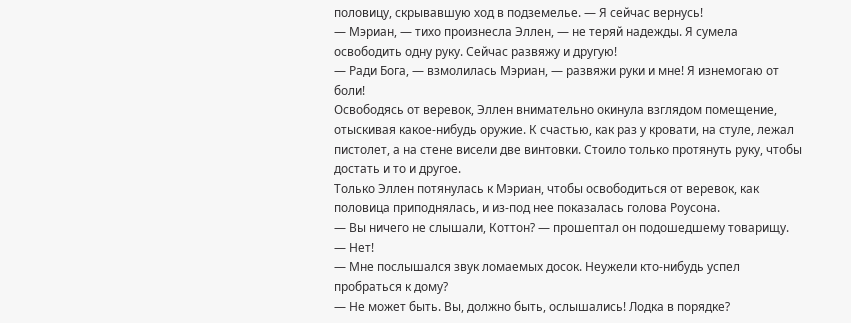половицу, скрывавшую ход в подземелье. — Я сейчас вернусь!
— Мэриан, — тихо произнесла Эллен, — не теряй надежды. Я сумела освободить одну руку. Сейчас развяжу и другую!
— Ради Бога, — взмолилась Мэриан, — развяжи руки и мне! Я изнемогаю от боли!
Освободясь от веревок, Эллен внимательно окинула взглядом помещение, отыскивая какое-нибудь оружие. К счастью, как раз у кровати, на стуле, лежал пистолет, а на стене висели две винтовки. Стоило только протянуть руку, чтобы достать и то и другое.
Только Эллен потянулась к Мэриан, чтобы освободиться от веревок, как половица приподнялась, и из-под нее показалась голова Роусона.
— Вы ничего не слышали, Коттон? — прошептал он подошедшему товарищу.
— Нет!
— Мне послышался звук ломаемых досок. Неужели кто-нибудь успел пробраться к дому?
— Не может быть. Вы, должно быть, ослышались! Лодка в порядке?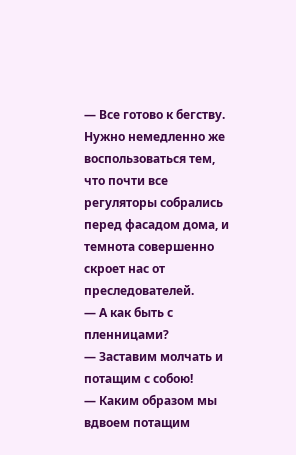— Все готово к бегству. Нужно немедленно же воспользоваться тем, что почти все регуляторы собрались перед фасадом дома, и темнота совершенно скроет нас от преследователей.
— А как быть с пленницами?
— Заставим молчать и потащим с собою!
— Каким образом мы вдвоем потащим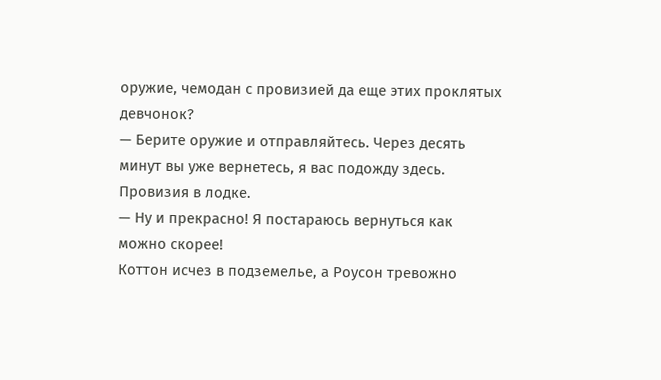оружие, чемодан с провизией да еще этих проклятых девчонок?
— Берите оружие и отправляйтесь. Через десять минут вы уже вернетесь, я вас подожду здесь. Провизия в лодке.
— Ну и прекрасно! Я постараюсь вернуться как можно скорее!
Коттон исчез в подземелье, а Роусон тревожно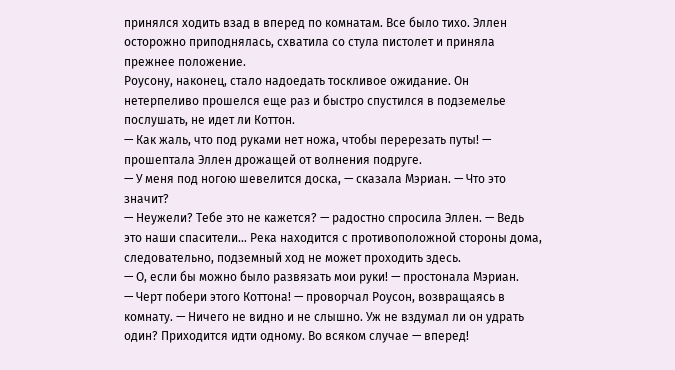принялся ходить взад в вперед по комнатам. Все было тихо. Эллен осторожно приподнялась, схватила со стула пистолет и приняла прежнее положение.
Роусону, наконец, стало надоедать тоскливое ожидание. Он нетерпеливо прошелся еще раз и быстро спустился в подземелье послушать, не идет ли Коттон.
— Как жаль, что под руками нет ножа, чтобы перерезать путы! — прошептала Эллен дрожащей от волнения подруге.
— У меня под ногою шевелится доска, — сказала Мэриан. — Что это значит?
— Неужели? Тебе это не кажется? — радостно спросила Эллен. — Ведь это наши спасители… Река находится с противоположной стороны дома, следовательно, подземный ход не может проходить здесь.
— О, если бы можно было развязать мои руки! — простонала Мэриан.
— Черт побери этого Коттона! — проворчал Роусон, возвращаясь в комнату. — Ничего не видно и не слышно. Уж не вздумал ли он удрать один? Приходится идти одному. Во всяком случае — вперед!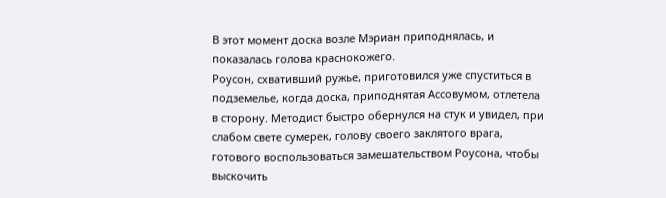В этот момент доска возле Мэриан приподнялась, и показалась голова краснокожего.
Роусон, схвативший ружье, приготовился уже спуститься в подземелье, когда доска, приподнятая Ассовумом, отлетела в сторону. Методист быстро обернулся на стук и увидел, при слабом свете сумерек, голову своего заклятого врага, готового воспользоваться замешательством Роусона, чтобы выскочить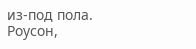из-под пола.
Роусон,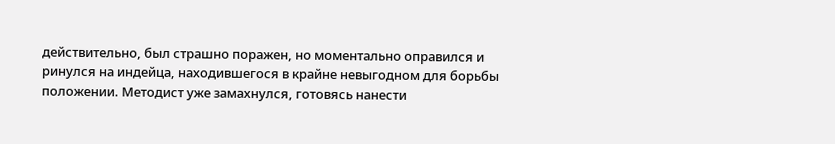действительно, был страшно поражен, но моментально оправился и ринулся на индейца, находившегося в крайне невыгодном для борьбы положении. Методист уже замахнулся, готовясь нанести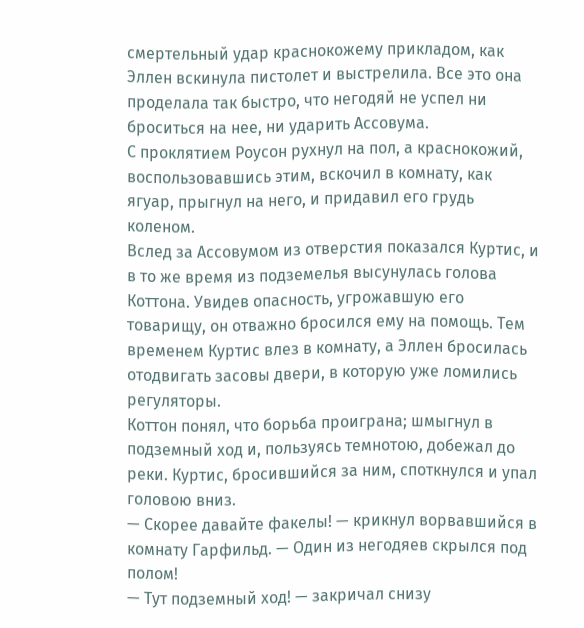смертельный удар краснокожему прикладом, как Эллен вскинула пистолет и выстрелила. Все это она проделала так быстро, что негодяй не успел ни броситься на нее, ни ударить Ассовума.
С проклятием Роусон рухнул на пол, а краснокожий, воспользовавшись этим, вскочил в комнату, как ягуар, прыгнул на него, и придавил его грудь коленом.
Вслед за Ассовумом из отверстия показался Куртис, и в то же время из подземелья высунулась голова Коттона. Увидев опасность, угрожавшую его товарищу, он отважно бросился ему на помощь. Тем временем Куртис влез в комнату, а Эллен бросилась отодвигать засовы двери, в которую уже ломились регуляторы.
Коттон понял, что борьба проиграна; шмыгнул в подземный ход и, пользуясь темнотою, добежал до реки. Куртис, бросившийся за ним, споткнулся и упал головою вниз.
— Скорее давайте факелы! — крикнул ворвавшийся в комнату Гарфильд. — Один из негодяев скрылся под полом!
— Тут подземный ход! — закричал снизу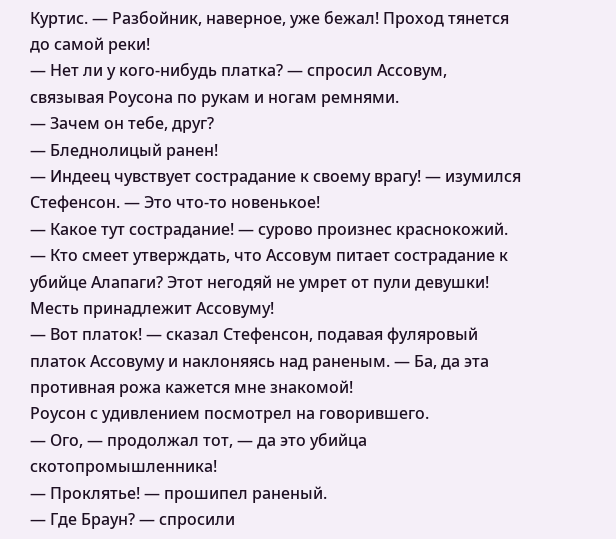Куртис. — Разбойник, наверное, уже бежал! Проход тянется до самой реки!
— Нет ли у кого-нибудь платка? — спросил Ассовум, связывая Роусона по рукам и ногам ремнями.
— Зачем он тебе, друг?
— Бледнолицый ранен!
— Индеец чувствует сострадание к своему врагу! — изумился Стефенсон. — Это что-то новенькое!
— Какое тут сострадание! — сурово произнес краснокожий. — Кто смеет утверждать, что Ассовум питает сострадание к убийце Алапаги? Этот негодяй не умрет от пули девушки! Месть принадлежит Ассовуму!
— Вот платок! — сказал Стефенсон, подавая фуляровый платок Ассовуму и наклоняясь над раненым. — Ба, да эта противная рожа кажется мне знакомой!
Роусон с удивлением посмотрел на говорившего.
— Ого, — продолжал тот, — да это убийца скотопромышленника!
— Проклятье! — прошипел раненый.
— Где Браун? — спросили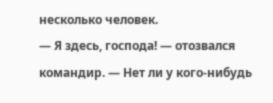несколько человек.
— Я здесь, господа! — отозвался командир. — Нет ли у кого-нибудь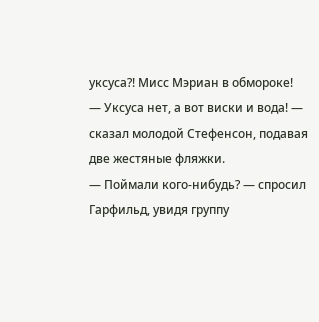уксуса?! Мисс Мэриан в обмороке!
— Уксуса нет, а вот виски и вода! — сказал молодой Стефенсон, подавая две жестяные фляжки.
— Поймали кого-нибудь? — спросил Гарфильд, увидя группу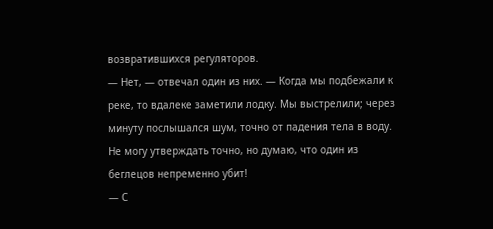возвратившихся регуляторов.
— Нет, — отвечал один из них. — Когда мы подбежали к реке, то вдалеке заметили лодку. Мы выстрелили; через минуту послышался шум, точно от падения тела в воду. Не могу утверждать точно, но думаю, что один из беглецов непременно убит!
— С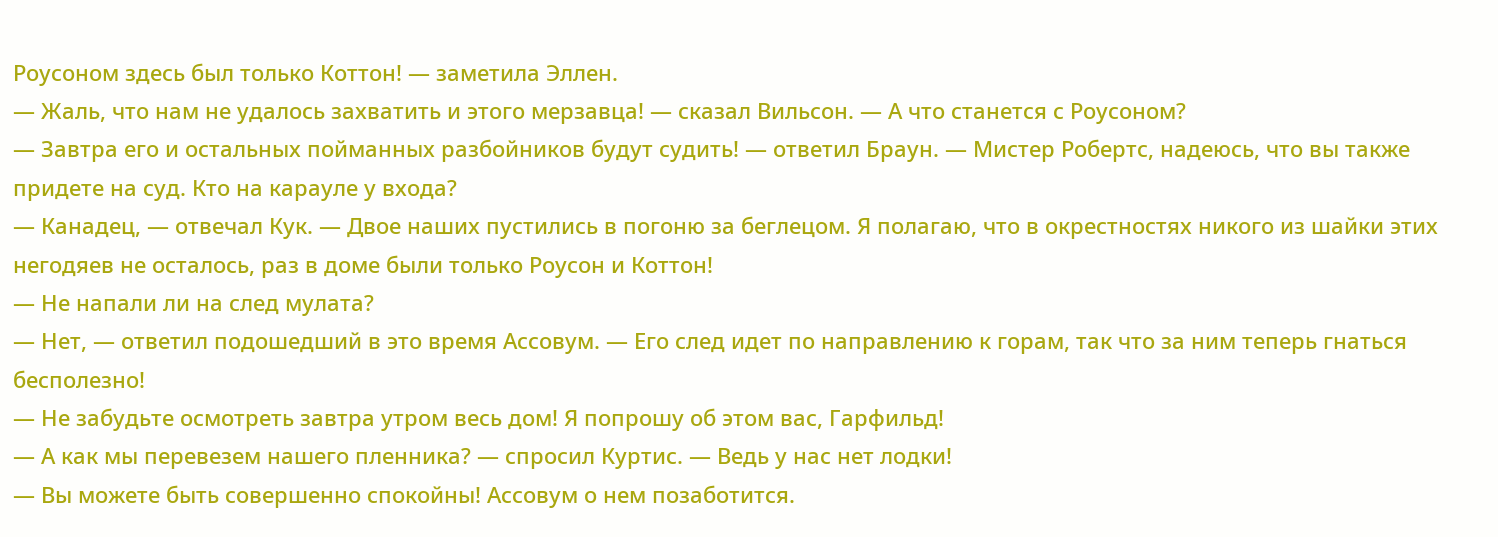Роусоном здесь был только Коттон! — заметила Эллен.
— Жаль, что нам не удалось захватить и этого мерзавца! — сказал Вильсон. — А что станется с Роусоном?
— Завтра его и остальных пойманных разбойников будут судить! — ответил Браун. — Мистер Робертс, надеюсь, что вы также придете на суд. Кто на карауле у входа?
— Канадец, — отвечал Кук. — Двое наших пустились в погоню за беглецом. Я полагаю, что в окрестностях никого из шайки этих негодяев не осталось, раз в доме были только Роусон и Коттон!
— Не напали ли на след мулата?
— Нет, — ответил подошедший в это время Ассовум. — Его след идет по направлению к горам, так что за ним теперь гнаться бесполезно!
— Не забудьте осмотреть завтра утром весь дом! Я попрошу об этом вас, Гарфильд!
— А как мы перевезем нашего пленника? — спросил Куртис. — Ведь у нас нет лодки!
— Вы можете быть совершенно спокойны! Ассовум о нем позаботится.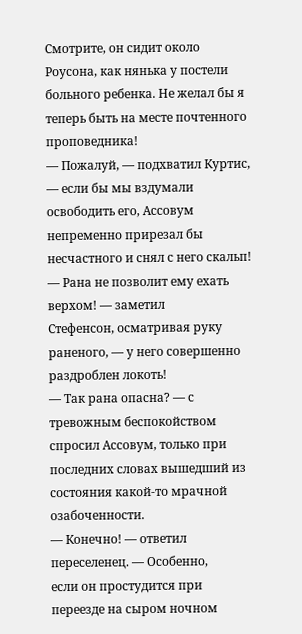Смотрите, он сидит около Роусона, как нянька у постели больного ребенка. Не желал бы я теперь быть на месте почтенного проповедника!
— Пожалуй, — подхватил Куртис, — если бы мы вздумали освободить его, Ассовум непременно прирезал бы несчастного и снял с него скальп!
— Рана не позволит ему ехать верхом! — заметил
Стефенсон, осматривая руку раненого, — у него совершенно раздроблен локоть!
— Так рана опасна? — с тревожным беспокойством спросил Ассовум, только при последних словах вышедший из состояния какой-то мрачной озабоченности.
— Конечно! — ответил переселенец. — Особенно,
если он простудится при переезде на сыром ночном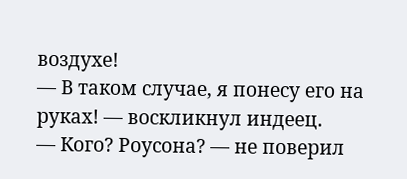воздухе!
— В таком случае, я понесу его на руках! — воскликнул индеец.
— Кого? Роусона? — не поверил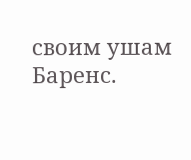своим ушам Баренс.